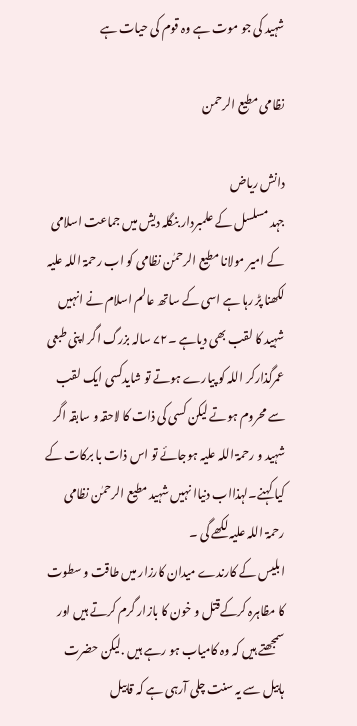شہید کی جو موت ہے وہ قوم کی حیات ہے

نظامی مطیع الرحمن

دانش ریاض
جہد مسلسل کے علمبردار بنگلہ دیش میں جماعت اسلامی کے امیر مولانا مطیع الرحمٰن نظامی کو اب رحمۃ اللہ علیہ لکھنا پڑ رہا ہے اسی کے ساتھ عالم اسلام نے انہیں شہید کا لقب بھی دیاہے ۔۷۲ سالہ بزرگ اگر اپنی طبعی عمرگذارکر اللہ کو پیارے ہوتے تو شایدکسی ایک لقب سے محروم ہوتے لیکن کسی کی ذات کا لاحقہ و سابقہ اگر شہید و رحمۃ اللہ علیہ ہوجائے تو اس ذات با برکات کے کیا کہنے۔لہذااب دنیاا نہیں شہید مطیع الرحمٰن نظامی رحمۃ اللہ علیہ لکھے گی ۔
ابلیس کے کارندے میدان کارزار میں طاقت و سطوت کا مظاہرہ کرکےقتل و خون کا بازار گرم کرتے ہیں اور سمجھتے ہیں کہ وہ کامیاب ہو رہے ہیں .لیکن حضرت ہابیل سے یہ سنت چلی آرہی ہے کہ قابیل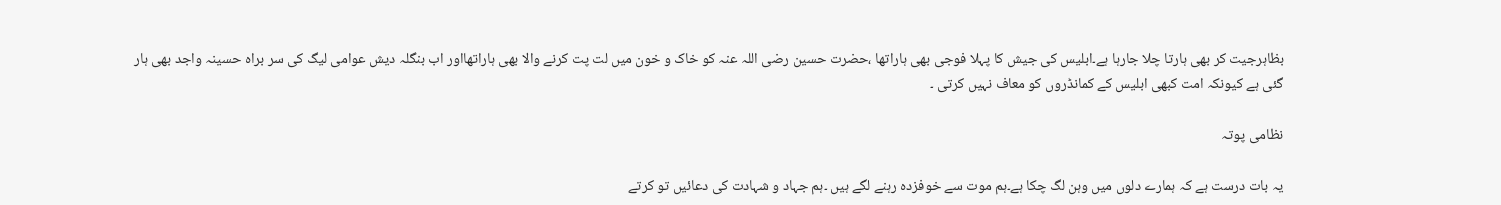بظاہرجیت کر بھی ہارتا چلا جارہا ہے۔ابلیس کی جیش کا پہلا فوجی بھی ہاراتھا ،حضرت حسین رضی اللہ عنہ کو خاک و خون میں لت پت کرنے والا بھی ہاراتھااور اب بنگلہ دیش عوامی لیگ کی سر براہ حسینہ واجد بھی ہار گئی ہے کیونکہ امت کبھی ابلیس کے کمانڈروں کو معاف نہیں کرتی ۔

نظامی پوتہ

یہ بات درست ہے کہ ہمارے دلوں میں وہن لگ چکا ہے۔ہم موت سے خوفزدہ رہنے لگے ہیں ۔ہم جہاد و شہادت کی دعائیں تو کرتے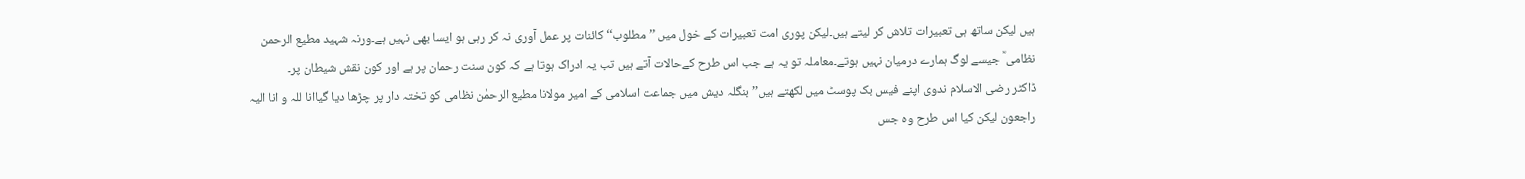ہیں لیکن ساتھ ہی تعبیرات تلاش کر لیتے ہیں۔لیکن پوری امت تعبیرات کے خول میں ’’مطلوب‘‘کائنات پر عمل آوری نہ کر رہی ہو ایسا بھی نہیں ہے۔ورنہ شہید مطیع الرحمن نظامی ؒ جیسے لوگ ہمارے درمیان نہیں ہوتے۔معاملہ تو یہ ہے جب اس طرح کےحالات آتے ہیں تب یہ ادراک ہوتا ہے کہ کون سنت رحمان پر ہے اور کون نقش شیطان پر۔
ڈاکٹر رضی الاسلام ندوی اپنے فیس بک پوسٹ میں لکھتے ہیں’’ بنگلہ دیش میں جماعت اسلامی کے امیر مولانا مطیع الرحمٰن نظامی کو تختہ دار پر چڑھا دیا گیاانا للہ و انا الیہ راجعون لیکن کیا اس طرح وہ جس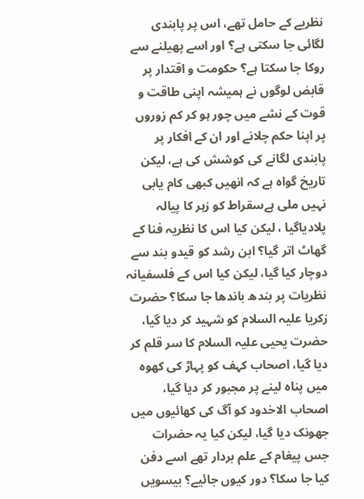نظریے کے حامل تھے، اس پر پابندی لگائی جا سکتی ہے؟ اور اسے پھیلنے سے روکا جا سکتا ہے؟ حکومت و اقتدار پر قابض لوگوں نے ہمیشہ اپنی طاقت و قوت کے نشے میں چور ہو کر کم زوروں پر اپنا حکم چلانے اور ان کے افکار پر پابندی لگانے کی کوشش کی ہے، لیکن تاریخ گواہ ہے کہ انھیں کبھی کام یابی نہیں ملی ہےسقراط کو زہر کا پیالہ پلادیاگیا ، لیکن کیا اس کا نظریہ فنا کے گھاٹ اتر گیا؟ ابن رشد کو قیدو بند سے دوچار کیا گیا، لیکن کیا اس کے فلسفیانہ نظریات پر بندھ باندھا جا سکا؟ حضرت زکریا علیہ السلام کو شہید کر دیا گیا، حضرت یحیی علیہ السلام کا سر قلم کر دیا گیا، اصحاب کہف کو پہاڑ کی کھوہ میں پناہ لینے پر مجبور کر دیا گیا، اصحاب الاخدود کو آگ کی کھائیوں میں جھونک دیا گیا، لیکن کیا یہ حضرات جس پیغام کے علم بردار تھے اسے دفن کیا جا سکا؟ دور کیوں جائیے؟ بیسویں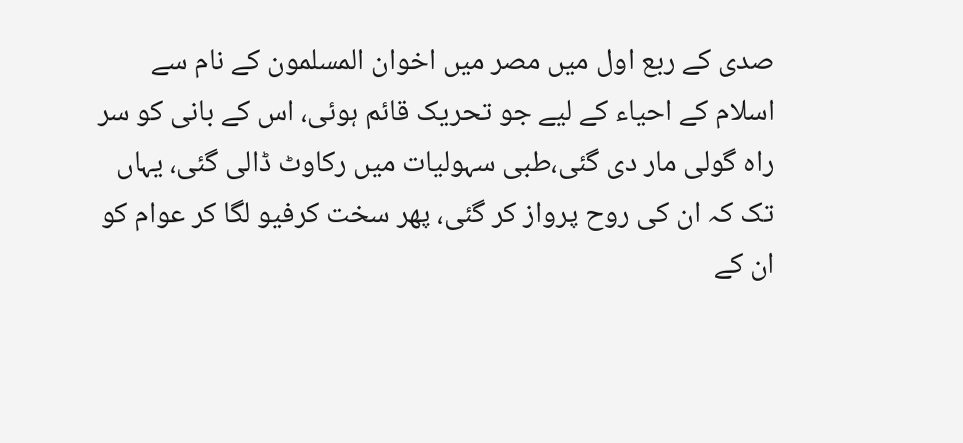صدی کے ربع اول میں مصر میں اخوان المسلمون کے نام سے اسلام کے احیاء کے لیے جو تحریک قائم ہوئی، اس کے بانی کو سر راہ گولی مار دی گئی،طبی سہولیات میں رکاوٹ ڈالی گئی، یہاں تک کہ ان کی روح پرواز کر گئی، پھر سخت کرفیو لگا کر عوام کو ان کے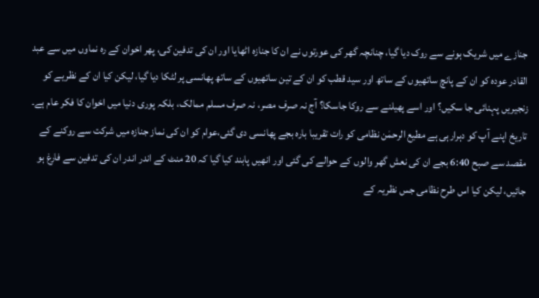جنازے میں شریک ہونے سے روک دیا گیا، چنانچہ گھر کی عورتوں نے ان کا جنازہ اٹھایا اور ان کی تدفین کی، پھر اخوان کے رہ نماوں میں سے عبد القادر عودہ کو ان کے پانچ ساتھیوں کے ساتھ اور سید قطب کو ان کے تین ساتھیوں کے ساتھ پھانسی پر لٹکا دیا گیا، لیکن کیا ان کے نظریے کو زنجیریں پہنائی جا سکیں؟ اور اسے پھیلنے سے روکا جاسکا؟ آج نہ صرف مصر، نہ صرف مسلم ممالک، بلکہ پوری دنیا میں اخوان کا فکر عام ہے۔
تاریخ اپنے آپ کو دہرارہی ہے مطیع الرحمٰن نظامی کو رات تقریبا بارہ بجے پھانسی دی گئی،عوام کو ان کی نماز جنازہ میں شرکت سے روکنے کے مقصد سے صبح 6:40 بجے ان کی نعش گھر والوں کے حوالے کی گئی اور انھیں پابند کیا گیا کہ 20 منٹ کے اندر اندر ان کی تدفین سے فارغ ہو جائیں، لیکن کیا اس طرح نظامی جس نظریہ کے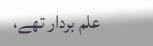علم بردار تھے،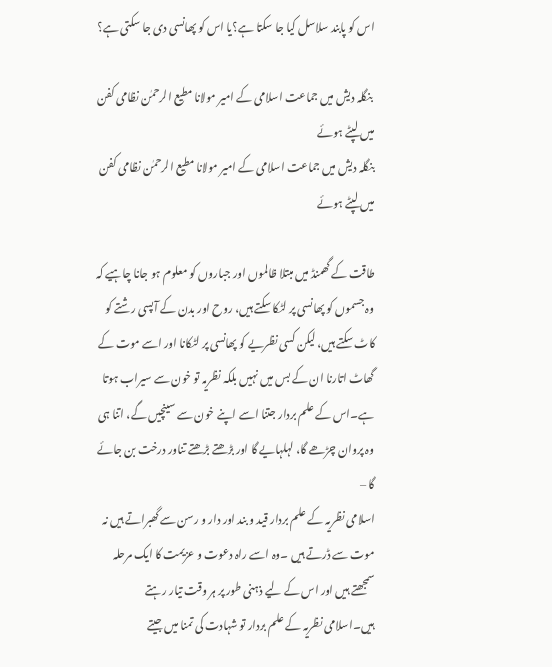اس کو پابند سلاسل کیا جا سکتا ہے؟یا اس کو پھانسی دی جا سکتی ہے؟

 بنگلہ دیش میں جماعت اسلامی کے امیر مولانا مطیع الرحمٰن نظامی کفن میں لپٹے ہوئے
بنگلہ دیش میں جماعت اسلامی کے امیر مولانا مطیع الرحمٰن نظامی کفن میں لپٹے ہوئے

طاقت کے گھمنڈ میں مبتلا ظالموں اور جباروں کو معلوم ہو جانا چاہیے کہ وہ جسموں کو پھانسی پر لٹکا سکتے ہیں، روح اور بدن کے آپسی رشتے کو کاٹ سکتے ہیں، لیکن کسی نظریے کو پھانسی پر لٹکانا اور اسے موت کے گھاٹ اتارنا ان کے بس میں نہیں بلکہ نظریہ تو خون سے سیراب ہوتا ہے۔اس کے علم بردار جتنا اسے اپنے خون سے سینچیں گے، اتنا ہی وہ پروان چڑھے گا، لہلہایے گا اور بڑھتے بڑھتے تناور درخت بن جائے گا –
اسلامی نظریہ کے علم بردار قید و بند اور دار و رسن سے گھبراتے ہیں نہ موت سے ڈرتے ہیں ۔وہ اسے راہ دعوت و عزیمت کا ایک مرحلہ سمجھتے ہیں اور اس کے لیے ذہنی طور پر ہر وقت تیار رہتے ہیں۔اسلامی نظریہ کے علم بردار تو شہادت کی تمنا میں جیتے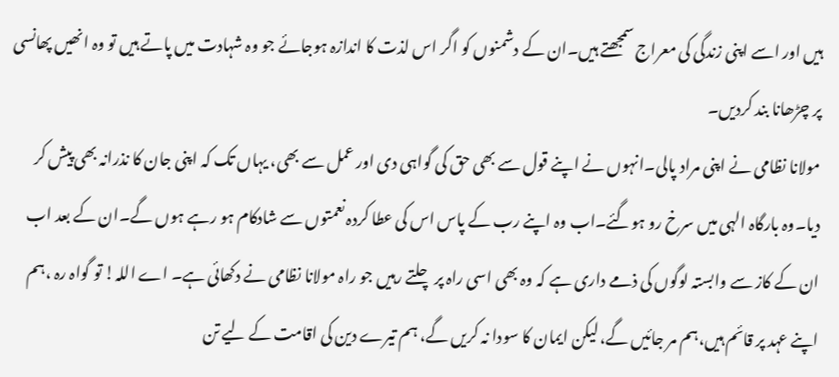ہیں اور اسے اپنی زندگی کی معراج سمجھتے ہیں۔ان کے دشمنوں کو اگر اس لذت کا اندازہ ہوجائے جو وہ شہادت میں پاتے ہیں تو وہ انھیں پھانسی پر چڑھانا بند کردیں۔
مولانا نظامی نے اپنی مراد پالی۔انہوں نے اپنے قول سے بھی حق کی گواہی دی اور عمل سے بھی، یہاں تک کہ اپنی جان کا نذرانہ بھی پیش کر دیا۔وہ بارگاہ الہی میں سرخ رو ہوگئے۔اب وہ اپنے رب کے پاس اس کی عطا کردہ نعمتوں سے شادکام ہو رہے ہوں گے۔ان کے بعد اب ان کے کاز سے وابستہ لوگوں کی ذمے داری ہے کہ وہ بھی اسی راہ پر چلتے رہیں جو راہ مولانا نظامی نے دکھائی ہے۔ اے اللہ! تو گواہ رہ ،ہم اپنے عہد پر قائم ہیں،ہم مر جائیں گے، لیکن ایمان کا سودا نہ کریں گے، ہم تیرے دین کی اقامت کے لیے تن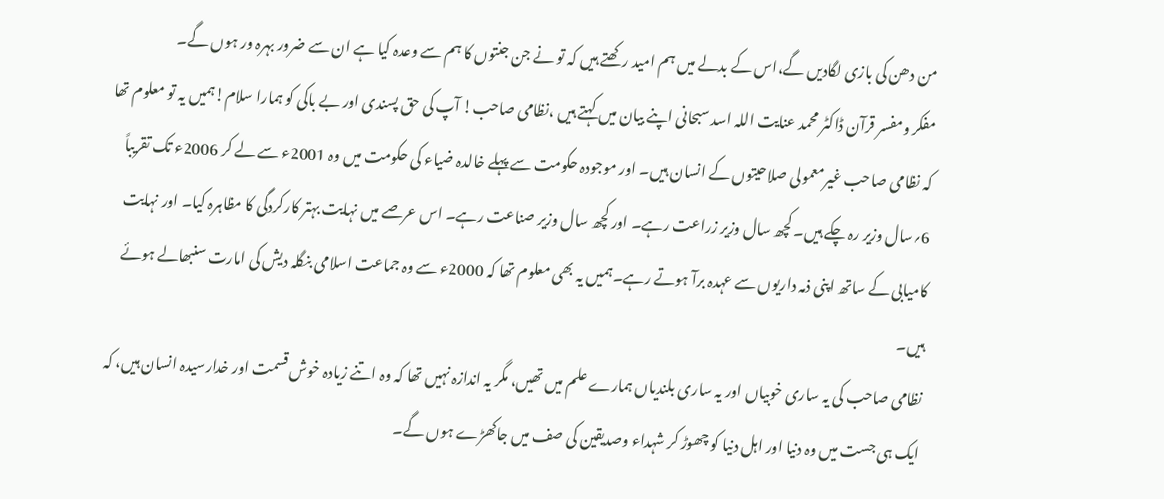من دھن کی بازی لگادیں گے،اس کے بدلے میں ہم امید رکھتے ہیں کہ تو نے جن جنتوں کا ہم سے وعدہ کیا ہے ان سے ضرور بہرہ ور ہوں گے۔
مفکر ومفسر قرآن ڈاکٹر محمد عنایت اللہ اسد سبحانی اپنے بیان میں کہتے ہیں ،نظامی صاحب! آپ کی حق پسندی اور بے باکی کو ہمارا سلام!ہمیں یہ تو معلوم تھا کہ نظامی صاحب غیرمعمولی صلاحیتوں کے انسان ہیں۔ اور موجودہ حکومت سے پہلے خالدہ ضیاء کی حکومت میں وہ 2001ء سے لے کر 2006ء تک تقریباً 6؍سال وزیر رہ چکے ہیں۔ کچھ سال وزیر زراعت رہے۔ اور کچھ سال وزیر صناعت رہے۔ اس عرصے میں نہایت بہتر کارکردگی کا مظاہرہ کیا۔ اور نہایت کامیابی کے ساتھ اپنی ذمہ داریوں سے عہدہ برآ ہوتے رہے۔ہمیں یہ بھی معلوم تھا کہ 2000ء سے وہ جماعت اسلامی بنگلہ دیش کی امارت سنبھالے ہوئے ہیں۔
نظامی صاحب کی یہ ساری خوبیاں اور یہ ساری بلندیاں ہمارے علم میں تھیں، مگر یہ اندازہ نہیں تھا کہ وہ اتنے زیادہ خوش قسمت اور خدارسیدہ انسان ہیں، کہ ایک ہی جست میں وہ دنیا اور اہل دنیا کو چھوڑ کر شہداء وصدیقین کی صف میں جاکھڑے ہوں گے۔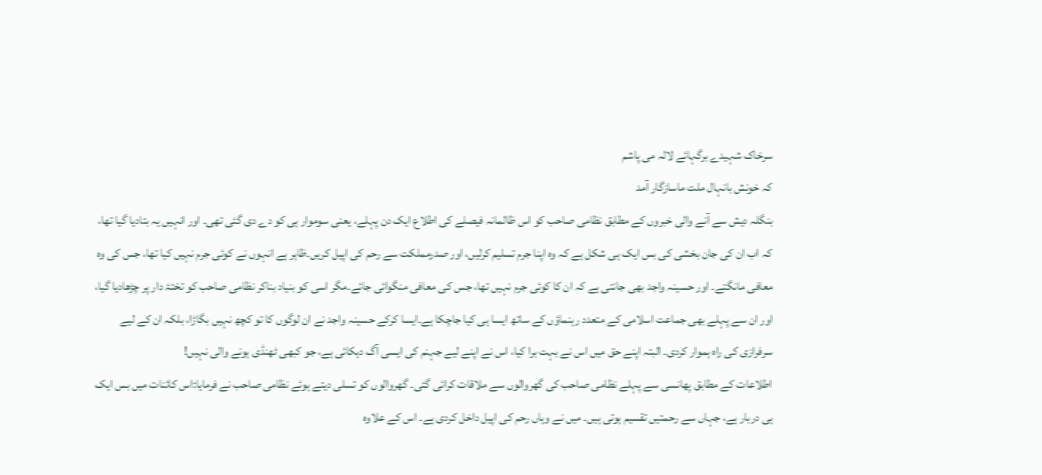سرخاک شہیدے برگہائے لالہ می پاشم
کہ خونش بانہال ملت ماسازگار آمد
بنگلہ دیش سے آنے والی خبروں کے مطابق نظامی صاحب کو اس ظالمانہ فیصلے کی اطلاع ایک دن پہلے، یعنی سوموار ہی کو دے دی گئی تھی۔ اور انہیں یہ بتادیا گیا تھا، کہ اب ان کی جان بخشی کی بس ایک ہی شکل ہے کہ وہ اپنا جرم تسلیم کرلیں، اور صدرمملکت سے رحم کی اپیل کریں۔ظاہر ہے انہوں نے کوئی جرم نہیں کیا تھا، جس کی وہ معافی مانگتے۔ اور حسینہ واجد بھی جانتی ہے کہ ان کا کوئی جرم نہیں تھا، جس کی معافی منگوائی جائے۔مگر اسی کو بنیاد بناکر نظامی صاحب کو تختۂ دار پر چڑھادیا گیا، اور ان سے پہلے بھی جماعت اسلامی کے متعدد رہنماؤں کے ساتھ ایسا ہی کیا جاچکا ہے۔ایسا کرکے حسینہ واجد نے ان لوگوں کا تو کچھ نہیں بگاڑا، بلکہ ان کے لیے سرفرازی کی راہ ہموار کردی۔ البتہ اپنے حق میں اس نے بہت برا کیا، اس نے اپنے لیے جہنم کی ایسی آگ دہکائی ہے، جو کبھی ٹھنڈی ہونے والی نہیں!
اطلاعات کے مطابق پھانسی سے پہلے نظامی صاحب کی گھروالوں سے ملاقات کرائی گئی۔ گھروالوں کو تسلی دیتے ہوئے نظامی صاحب نے فرمایا:اس کائنات میں بس ایک ہی دربار ہے، جہاں سے رحمتیں تقسیم ہوتی ہیں۔ میں نے وہاں رحم کی اپیل داخل کردی ہے۔ اس کے علاوہ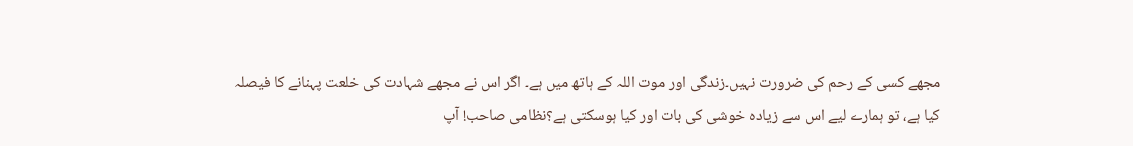مجھے کسی کے رحم کی ضرورت نہیں۔زندگی اور موت اللہ کے ہاتھ میں ہے۔ اگر اس نے مجھے شہادت کی خلعت پہنانے کا فیصلہ کیا ہے، تو ہمارے لیے اس سے زیادہ خوشی کی بات اور کیا ہوسکتی ہے؟نظامی صاحب! آپ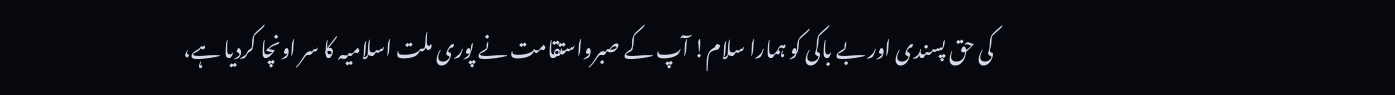کی حق پسندی اور بے باکی کو ہمارا سلام! آپ کے صبرواستقامت نے پوری ملت اسلامیہ کا سر اونچا کردیا ہے،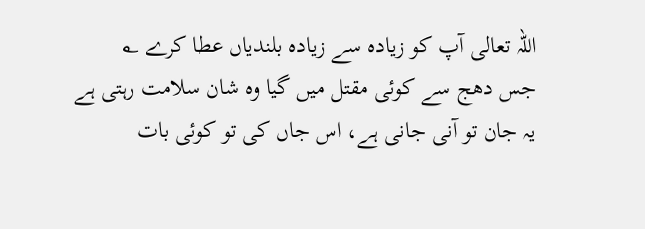اللہ تعالی آپ کو زیادہ سے زیادہ بلندیاں عطا کرے ؂
جس دھج سے کوئی مقتل میں گیا وہ شان سلامت رہتی ہے
یہ جان تو آنی جانی ہے، اس جاں کی تو کوئی بات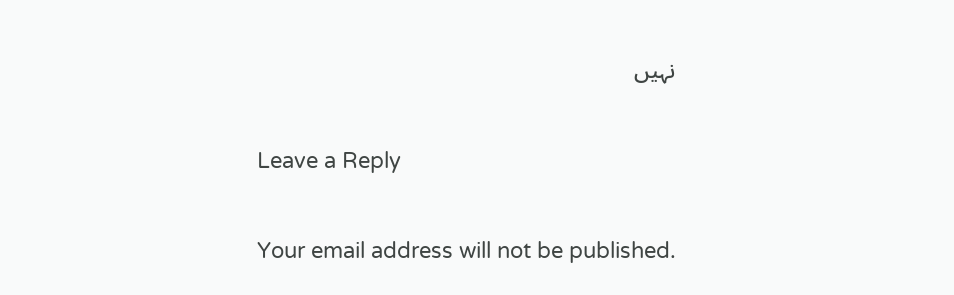نہیں

Leave a Reply

Your email address will not be published.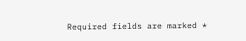Required fields are marked *